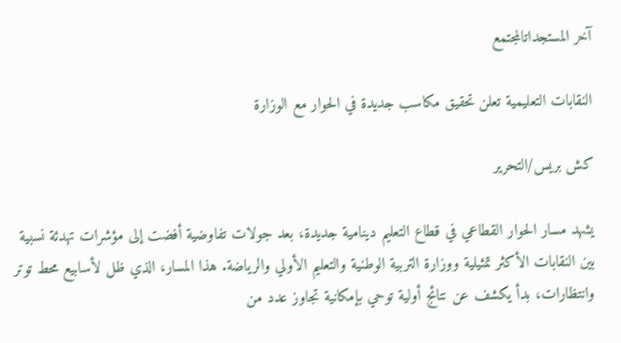آخر المستجداتالمجتمع

النقابات التعليمية تعلن تحقيق مكاسب جديدة في الحوار مع الوزارة

كش بريس/التحرير

يشهد مسار الحوار القطاعي في قطاع التعليم دينامية جديدة، بعد جولات تفاوضية أفضت إلى مؤشرات تهدئة نسبية بين النقابات الأكثر تمثيلية ووزارة التربية الوطنية والتعليم الأولي والرياضة. هذا المسار، الذي ظل لأسابيع محط توتر وانتظارات، بدأ يكشف عن نتائج أولية توحي بإمكانية تجاوز عدد من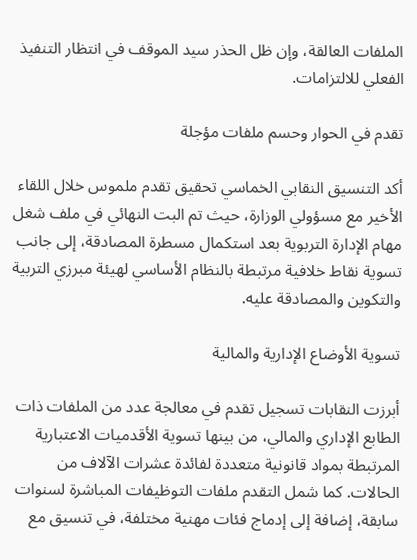الملفات العالقة، وإن ظل الحذر سيد الموقف في انتظار التنفيذ الفعلي للالتزامات.

تقدم في الحوار وحسم ملفات مؤجلة

أكد التنسيق النقابي الخماسي تحقيق تقدم ملموس خلال اللقاء الأخير مع مسؤولي الوزارة، حيث تم البت النهائي في ملف شغل مهام الإدارة التربوية بعد استكمال مسطرة المصادقة، إلى جانب تسوية نقاط خلافية مرتبطة بالنظام الأساسي لهيئة مبرزي التربية والتكوين والمصادقة عليه.

تسوية الأوضاع الإدارية والمالية

أبرزت النقابات تسجيل تقدم في معالجة عدد من الملفات ذات الطابع الإداري والمالي، من بينها تسوية الأقدميات الاعتبارية المرتبطة بمواد قانونية متعددة لفائدة عشرات الآلاف من الحالات. كما شمل التقدم ملفات التوظيفات المباشرة لسنوات سابقة، إضافة إلى إدماج فئات مهنية مختلفة، في تنسيق مع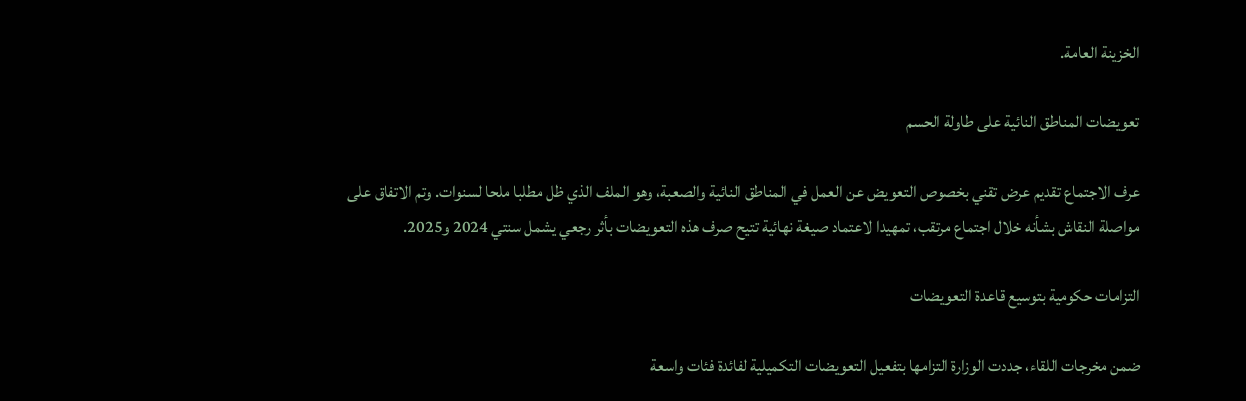الخزينة العامة.

تعويضات المناطق النائية على طاولة الحسم

عرف الاجتماع تقديم عرض تقني بخصوص التعويض عن العمل في المناطق النائية والصعبة، وهو الملف الذي ظل مطلبا ملحا لسنوات. وتم الاتفاق على مواصلة النقاش بشأنه خلال اجتماع مرتقب، تمهيدا لاعتماد صيغة نهائية تتيح صرف هذه التعويضات بأثر رجعي يشمل سنتي 2024 و2025.

التزامات حكومية بتوسيع قاعدة التعويضات

ضمن مخرجات اللقاء، جددت الوزارة التزامها بتفعيل التعويضات التكميلية لفائدة فئات واسعة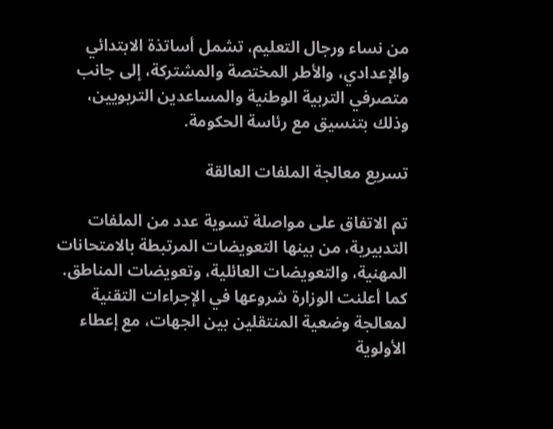من نساء ورجال التعليم، تشمل أساتذة الابتدائي والإعدادي، والأطر المختصة والمشتركة، إلى جانب متصرفي التربية الوطنية والمساعدين التربويين، وذلك بتنسيق مع رئاسة الحكومة.

تسريع معالجة الملفات العالقة

تم الاتفاق على مواصلة تسوية عدد من الملفات التدبيرية، من بينها التعويضات المرتبطة بالامتحانات المهنية، والتعويضات العائلية، وتعويضات المناطق. كما أعلنت الوزارة شروعها في الإجراءات التقنية لمعالجة وضعية المنتقلين بين الجهات، مع إعطاء الأولوية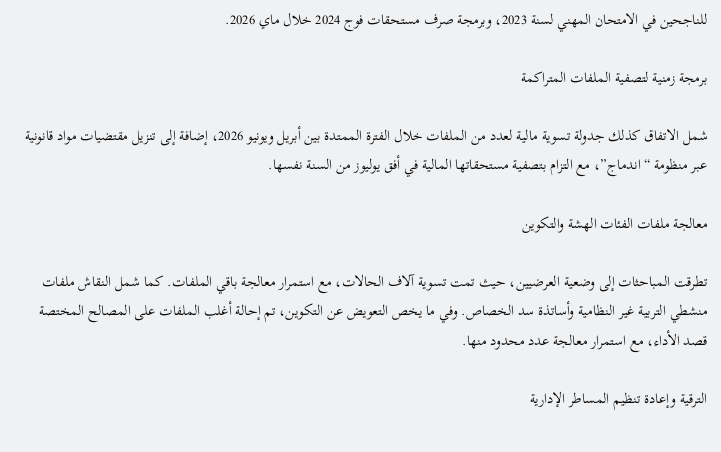للناجحين في الامتحان المهني لسنة 2023، وبرمجة صرف مستحقات فوج 2024 خلال ماي 2026.

برمجة زمنية لتصفية الملفات المتراكمة

شمل الاتفاق كذلك جدولة تسوية مالية لعدد من الملفات خلال الفترة الممتدة بين أبريل ويونيو 2026، إضافة إلى تنزيل مقتضيات مواد قانونية عبر منظومة “اندماج”، مع التزام بتصفية مستحقاتها المالية في أفق يوليوز من السنة نفسها.

معالجة ملفات الفئات الهشة والتكوين

تطرقت المباحثات إلى وضعية العرضيين، حيث تمت تسوية آلاف الحالات، مع استمرار معالجة باقي الملفات. كما شمل النقاش ملفات منشطي التربية غير النظامية وأساتذة سد الخصاص. وفي ما يخص التعويض عن التكوين، تم إحالة أغلب الملفات على المصالح المختصة قصد الأداء، مع استمرار معالجة عدد محدود منها.

الترقية وإعادة تنظيم المساطر الإدارية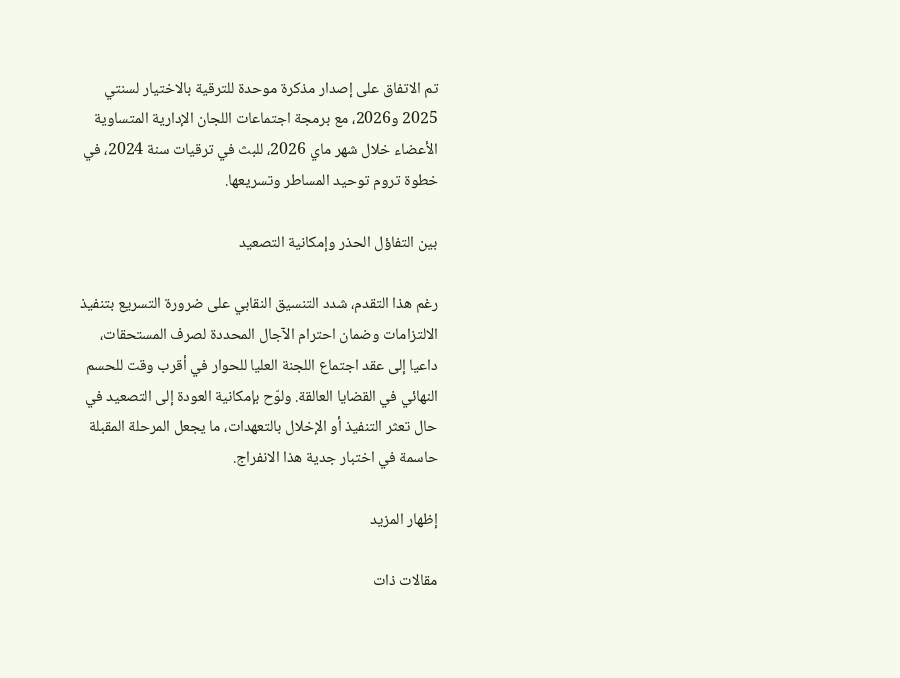تم الاتفاق على إصدار مذكرة موحدة للترقية بالاختيار لسنتي 2025 و2026، مع برمجة اجتماعات اللجان الإدارية المتساوية الأعضاء خلال شهر ماي 2026، للبث في ترقيات سنة 2024، في خطوة تروم توحيد المساطر وتسريعها.

بين التفاؤل الحذر وإمكانية التصعيد

رغم هذا التقدم، شدد التنسيق النقابي على ضرورة التسريع بتنفيذ الالتزامات وضمان احترام الآجال المحددة لصرف المستحقات، داعيا إلى عقد اجتماع اللجنة العليا للحوار في أقرب وقت للحسم النهائي في القضايا العالقة. ولوّح بإمكانية العودة إلى التصعيد في حال تعثر التنفيذ أو الإخلال بالتعهدات، ما يجعل المرحلة المقبلة حاسمة في اختبار جدية هذا الانفراج.

إظهار المزيد

مقالات ذات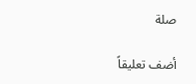صلة

أضف تعليقاً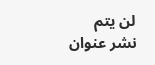لن يتم نشر عنوان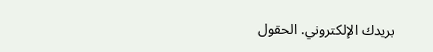بريدك الإلكتروني. الحقول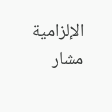الإلزامية مشار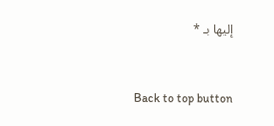إليها بـ *


Back to top button